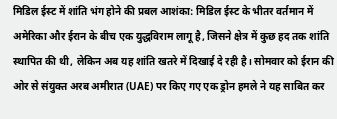मिडिल ईस्ट में शांति भंग होने की प्रबल आशंका: मिडिल ईस्ट के भीतर वर्तमान में अमेरिका और ईरान के बीच एक युद्धविराम लागू है, जिसने क्षेत्र में कुछ हद तक शांति स्थापित की थी, लेकिन अब यह शांति खतरे में दिखाई दे रही है। सोमवार को ईरान की ओर से संयुक्त अरब अमीरात (UAE) पर किए गए एक ड्रोन हमले ने यह साबित कर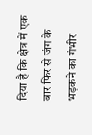दिया है कि क्षेत्र में एक बार फिर से जंग के भड़कने का गंभीर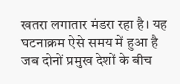खतरा लगातार मंडरा रहा है। यह घटनाक्रम ऐसे समय में हुआ है जब दोनों प्रमुख देशों के बीच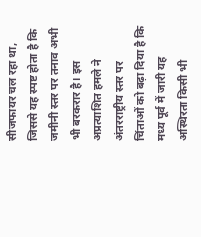सीजफायर चल रहा था, जिससे यह स्पष्ट होता है कि जमीनी स्तर पर तनाव अभी भी बरकरार है। इस अप्रत्याशित हमले ने अंतरराष्ट्रीय स्तर पर चिंताओं को बढ़ा दिया है कि मध्य पूर्व में जारी यह अस्थिरता किसी भी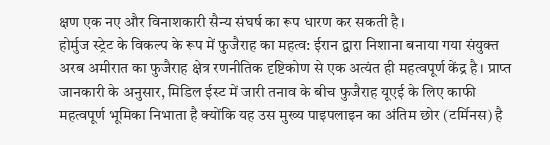क्षण एक नए और विनाशकारी सैन्य संघर्ष का रूप धारण कर सकती है।
होर्मुज स्ट्रेट के विकल्प के रूप में फुजैराह का महत्व: ईरान द्वारा निशाना बनाया गया संयुक्त अरब अमीरात का फुजैराह क्षेत्र रणनीतिक दृष्टिकोण से एक अत्यंत ही महत्वपूर्ण केंद्र है। प्राप्त जानकारी के अनुसार, मिडिल ईस्ट में जारी तनाव के बीच फुजैराह यूएई के लिए काफी महत्वपूर्ण भूमिका निभाता है क्योंकि यह उस मुख्य पाइपलाइन का अंतिम छोर (टर्मिनस) है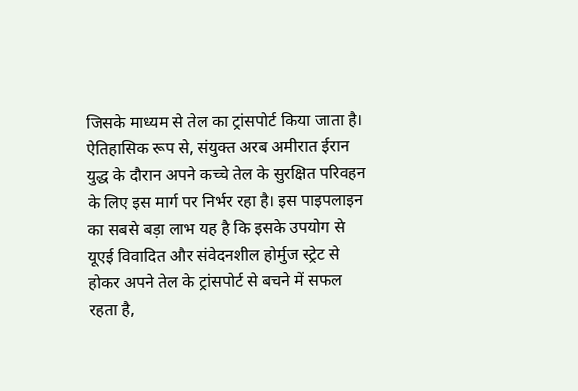जिसके माध्यम से तेल का ट्रांसपोर्ट किया जाता है। ऐतिहासिक रूप से, संयुक्त अरब अमीरात ईरान युद्ध के दौरान अपने कच्चे तेल के सुरक्षित परिवहन के लिए इस मार्ग पर निर्भर रहा है। इस पाइपलाइन का सबसे बड़ा लाभ यह है कि इसके उपयोग से यूएई विवादित और संवेदनशील होर्मुज स्ट्रेट से होकर अपने तेल के ट्रांसपोर्ट से बचने में सफल रहता है,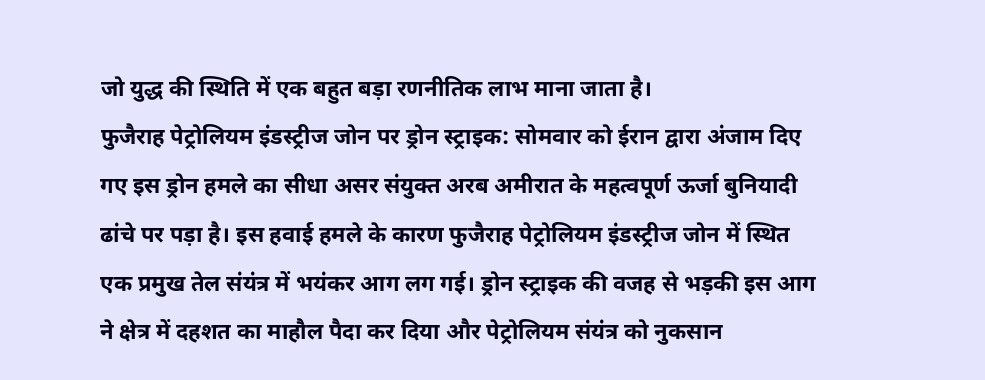जो युद्ध की स्थिति में एक बहुत बड़ा रणनीतिक लाभ माना जाता है।
फुजैराह पेट्रोलियम इंडस्ट्रीज जोन पर ड्रोन स्ट्राइक: सोमवार को ईरान द्वारा अंजाम दिए गए इस ड्रोन हमले का सीधा असर संयुक्त अरब अमीरात के महत्वपूर्ण ऊर्जा बुनियादी ढांचे पर पड़ा है। इस हवाई हमले के कारण फुजैराह पेट्रोलियम इंडस्ट्रीज जोन में स्थित एक प्रमुख तेल संयंत्र में भयंकर आग लग गई। ड्रोन स्ट्राइक की वजह से भड़की इस आग ने क्षेत्र में दहशत का माहौल पैदा कर दिया और पेट्रोलियम संयंत्र को नुकसान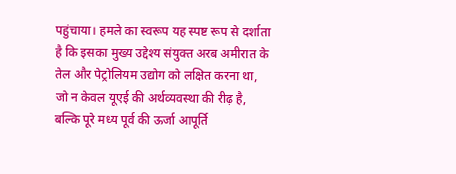पहुंचाया। हमले का स्वरूप यह स्पष्ट रूप से दर्शाता है कि इसका मुख्य उद्देश्य संयुक्त अरब अमीरात के तेल और पेट्रोलियम उद्योग को लक्षित करना था, जो न केवल यूएई की अर्थव्यवस्था की रीढ़ है, बल्कि पूरे मध्य पूर्व की ऊर्जा आपूर्ति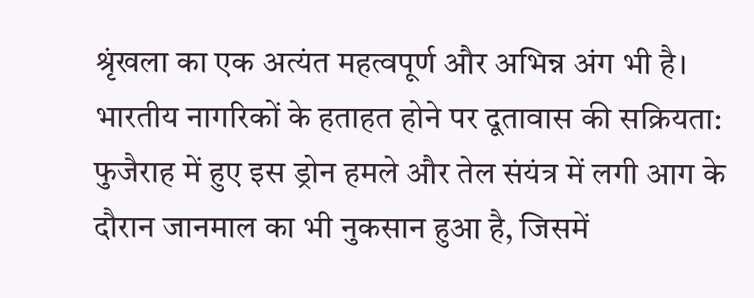श्रृंखला का एक अत्यंत महत्वपूर्ण और अभिन्न अंग भी है।
भारतीय नागरिकों के हताहत होने पर दूतावास की सक्रियता: फुजैराह में हुए इस ड्रोन हमले और तेल संयंत्र में लगी आग के दौरान जानमाल का भी नुकसान हुआ है, जिसमें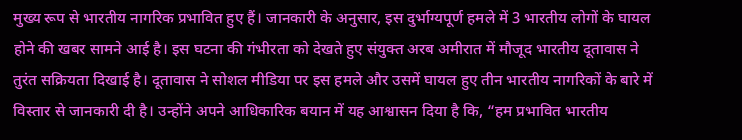मुख्य रूप से भारतीय नागरिक प्रभावित हुए हैं। जानकारी के अनुसार, इस दुर्भाग्यपूर्ण हमले में 3 भारतीय लोगों के घायल होने की खबर सामने आई है। इस घटना की गंभीरता को देखते हुए संयुक्त अरब अमीरात में मौजूद भारतीय दूतावास ने तुरंत सक्रियता दिखाई है। दूतावास ने सोशल मीडिया पर इस हमले और उसमें घायल हुए तीन भारतीय नागरिकों के बारे में विस्तार से जानकारी दी है। उन्होंने अपने आधिकारिक बयान में यह आश्वासन दिया है कि, “हम प्रभावित भारतीय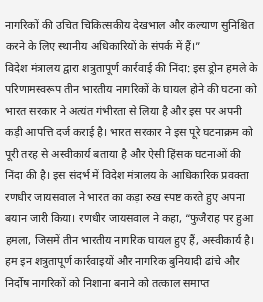नागरिकों की उचित चिकित्सकीय देखभाल और कल्याण सुनिश्चित करने के लिए स्थानीय अधिकारियों के संपर्क में हैं।”
विदेश मंत्रालय द्वारा शत्रुतापूर्ण कार्रवाई की निंदा: इस ड्रोन हमले के परिणामस्वरूप तीन भारतीय नागरिकों के घायल होने की घटना को भारत सरकार ने अत्यंत गंभीरता से लिया है और इस पर अपनी कड़ी आपत्ति दर्ज कराई है। भारत सरकार ने इस पूरे घटनाक्रम को पूरी तरह से अस्वीकार्य बताया है और ऐसी हिंसक घटनाओं की निंदा की है। इस संदर्भ में विदेश मंत्रालय के आधिकारिक प्रवक्ता रणधीर जायसवाल ने भारत का कड़ा रुख स्पष्ट करते हुए अपना बयान जारी किया। रणधीर जायसवाल ने कहा, “फुजैराह पर हुआ हमला, जिसमें तीन भारतीय नागरिक घायल हुए हैं, अस्वीकार्य है। हम इन शत्रुतापूर्ण कार्रवाइयों और नागरिक बुनियादी ढांचे और निर्दोष नागरिकों को निशाना बनाने को तत्काल समाप्त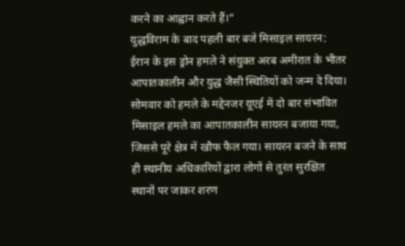करने का आह्वान करते हैं।”
युद्धविराम के बाद पहली बार बजे मिसाइल सायरन: ईरान के इस ड्रोन हमले ने संयुक्त अरब अमीरात के भीतर आपातकालीन और युद्ध जैसी स्थितियों को जन्म दे दिया। सोमवार को हमले के मद्देनजर यूएई में दो बार संभावित मिसाइल हमले का आपातकालीन सायरन बजाया गया, जिससे पूरे क्षेत्र में खौफ फैल गया। सायरन बजने के साथ ही स्थानीय अधिकारियों द्वारा लोगों से तुरंत सुरक्षित स्थानों पर जाकर शरण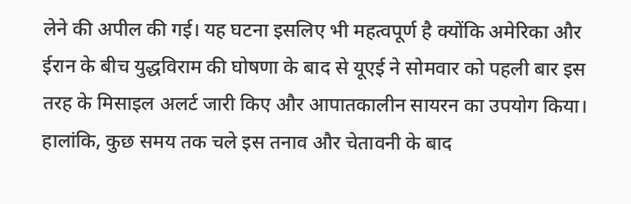लेने की अपील की गई। यह घटना इसलिए भी महत्वपूर्ण है क्योंकि अमेरिका और ईरान के बीच युद्धविराम की घोषणा के बाद से यूएई ने सोमवार को पहली बार इस तरह के मिसाइल अलर्ट जारी किए और आपातकालीन सायरन का उपयोग किया। हालांकि, कुछ समय तक चले इस तनाव और चेतावनी के बाद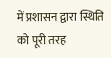में प्रशासन द्वारा स्थिति को पूरी तरह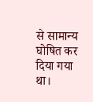से सामान्य घोषित कर दिया गया था।